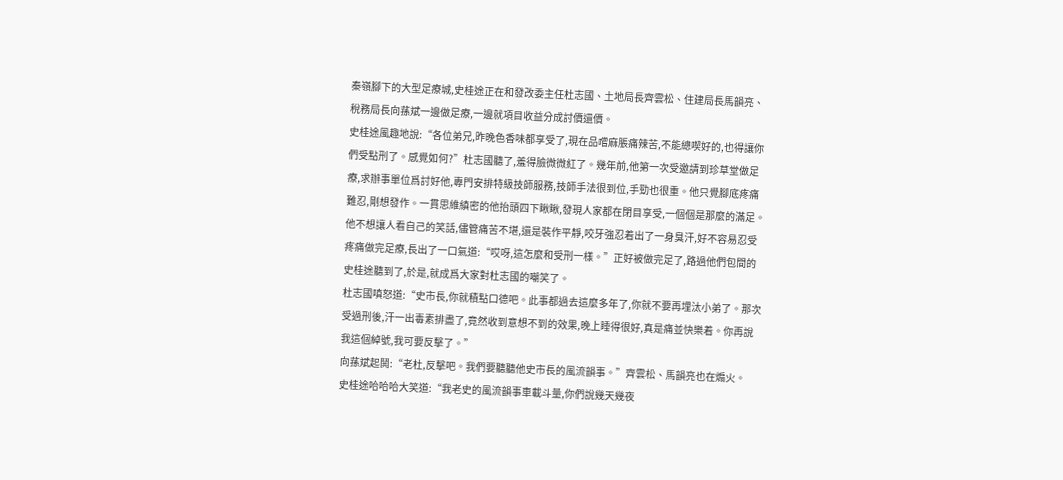秦嶺腳下的大型足療城,史桂途正在和發改委主任杜志國、土地局長齊雲松、住建局長馬韻亮、稅務局長向蓀斌一邊做足療,一邊就項目收益分成討價還價。
史桂途風趣地說:“各位弟兄,昨晚色香味都享受了,現在品嚐麻脹痛辣苦,不能總喫好的,也得讓你們受點刑了。感覺如何?”杜志國聽了,羞得臉微微紅了。幾年前,他第一次受邀請到珍草堂做足療,求辦事單位爲討好他,專門安排特級技師服務,技師手法很到位,手勁也很重。他只覺腳底疼痛難忍,剛想發作。一貫思維縝密的他抬頭四下瞅瞅,發現人家都在閉目享受,一個個是那麼的滿足。他不想讓人看自己的笑話,儘管痛苦不堪,還是裝作平靜,咬牙強忍着出了一身臭汗,好不容易忍受疼痛做完足療,長出了一口氣道:“哎呀,這怎麼和受刑一樣。”正好被做完足了,路過他們包間的史桂途聽到了,於是,就成爲大家對杜志國的嘲笑了。
杜志國嗔怒道:“史市長,你就積點口德吧。此事都過去這麼多年了,你就不要再埋汰小弟了。那次受過刑後,汗一出毒素排盡了,竟然收到意想不到的效果,晚上睡得很好,真是痛並快樂着。你再說我這個綽號,我可要反擊了。”
向蓀斌起鬨:“老杜,反擊吧。我們要聽聽他史市長的風流韻事。”齊雲松、馬韻亮也在煽火。
史桂途哈哈哈大笑道:“我老史的風流韻事車載斗量,你們說幾天幾夜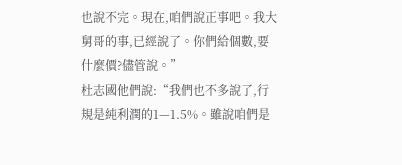也說不完。現在,咱們說正事吧。我大舅哥的事,已經說了。你們給個數,要什麼價?儘管說。”
杜志國他們說:“我們也不多說了,行規是純利潤的1—1.5%。雖說咱們是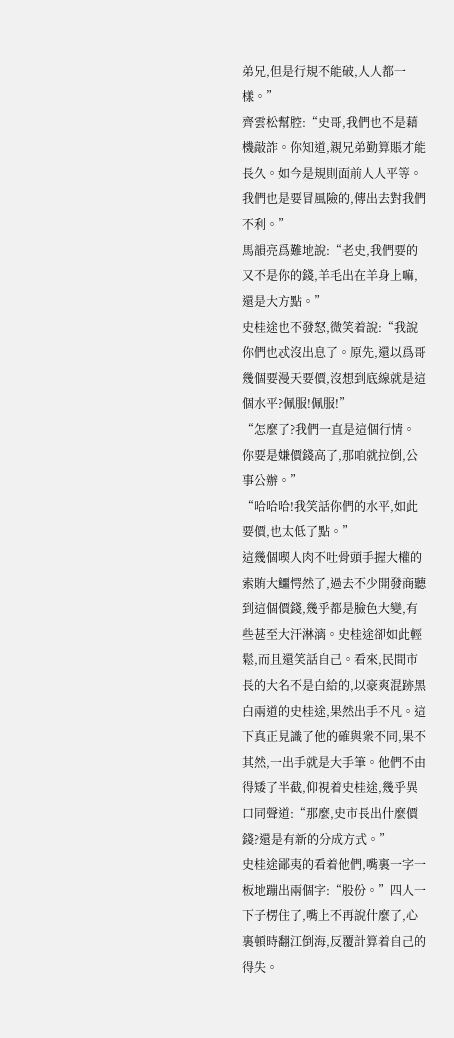弟兄,但是行規不能破,人人都一樣。”
齊雲松幫腔:“史哥,我們也不是藉機敲詐。你知道,親兄弟勤算賬才能長久。如今是規則面前人人平等。我們也是要冒風險的,傳出去對我們不利。”
馬韻亮爲難地說:“老史,我們要的又不是你的錢,羊毛出在羊身上嘛,還是大方點。”
史桂途也不發怒,微笑着說:“我說你們也忒沒出息了。原先,還以爲哥幾個要漫天要價,沒想到底線就是這個水平?佩服!佩服!”
“怎麼了?我們一直是這個行情。你要是嫌價錢高了,那咱就拉倒,公事公辦。”
“哈哈哈!我笑話你們的水平,如此要價,也太低了點。”
這幾個喫人肉不吐骨頭手握大權的索賄大鱷愕然了,過去不少開發商聽到這個價錢,幾乎都是臉色大變,有些甚至大汗淋漓。史桂途卻如此輕鬆,而且還笑話自己。看來,民間市長的大名不是白給的,以豪爽混跡黑白兩道的史桂途,果然出手不凡。這下真正見識了他的確與衆不同,果不其然,一出手就是大手筆。他們不由得矮了半截,仰視着史桂途,幾乎異口同聲道:“那麼,史市長出什麼價錢?還是有新的分成方式。”
史桂途鄙夷的看着他們,嘴裏一字一板地蹦出兩個字:“股份。”四人一下子楞住了,嘴上不再說什麼了,心裏頓時翻江倒海,反覆計算着自己的得失。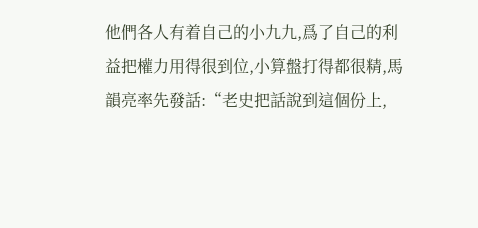他們各人有着自己的小九九,爲了自己的利益把權力用得很到位,小算盤打得都很精,馬韻亮率先發話:“老史把話說到這個份上,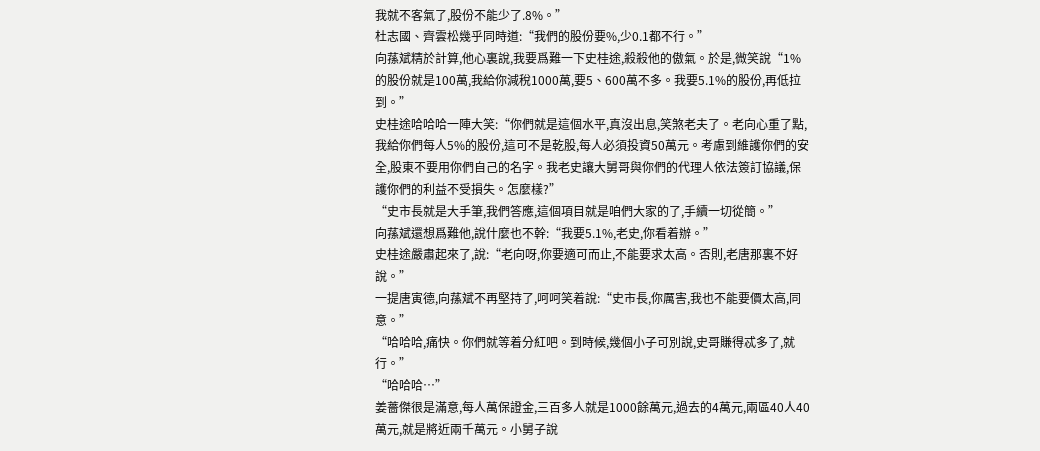我就不客氣了,股份不能少了.8%。”
杜志國、齊雲松幾乎同時道:“我們的股份要%,少0.1都不行。”
向蓀斌精於計算,他心裏說,我要爲難一下史桂途,殺殺他的傲氣。於是,微笑說“1%的股份就是100萬,我給你減稅1000萬,要5、600萬不多。我要5.1%的股份,再低拉到。”
史桂途哈哈哈一陣大笑:“你們就是這個水平,真沒出息,笑煞老夫了。老向心重了點,我給你們每人5%的股份,這可不是乾股,每人必須投資50萬元。考慮到維護你們的安全,股東不要用你們自己的名字。我老史讓大舅哥與你們的代理人依法簽訂協議,保護你們的利益不受損失。怎麼樣?”
“史市長就是大手筆,我們答應,這個項目就是咱們大家的了,手續一切從簡。”
向蓀斌還想爲難他,說什麼也不幹:“我要5.1%,老史,你看着辦。”
史桂途嚴肅起來了,說:“老向呀,你要適可而止,不能要求太高。否則,老唐那裏不好說。”
一提唐寅德,向蓀斌不再堅持了,呵呵笑着說:“史市長,你厲害,我也不能要價太高,同意。”
“哈哈哈,痛快。你們就等着分紅吧。到時候,幾個小子可別說,史哥賺得忒多了,就行。”
“哈哈哈…”
姜薔傑很是滿意,每人萬保證金,三百多人就是1000餘萬元,過去的4萬元,兩區40人40萬元,就是將近兩千萬元。小舅子說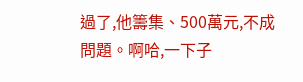過了,他籌集、500萬元,不成問題。啊哈,一下子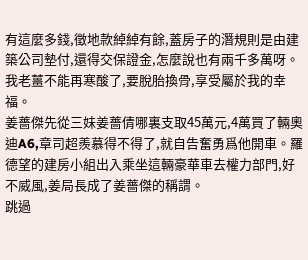有這麼多錢,徵地款綽綽有餘,蓋房子的潛規則是由建築公司墊付,還得交保證金,怎麼說也有兩千多萬呀。我老薑不能再寒酸了,要脫胎換骨,享受屬於我的幸福。
姜薔傑先從三妹姜薔倩哪裏支取45萬元,4萬買了輛奧迪A6,章司超羨慕得不得了,就自告奮勇爲他開車。羅德望的建房小組出入乘坐這輛豪華車去權力部門,好不威風,姜局長成了姜薔傑的稱謂。
跳過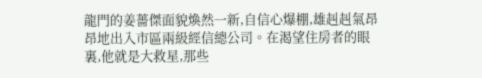龍門的姜薔傑面貌煥然一新,自信心爆棚,雄赳赳氣昂昂地出入市區兩級經信總公司。在渴望住房者的眼裏,他就是大救星,那些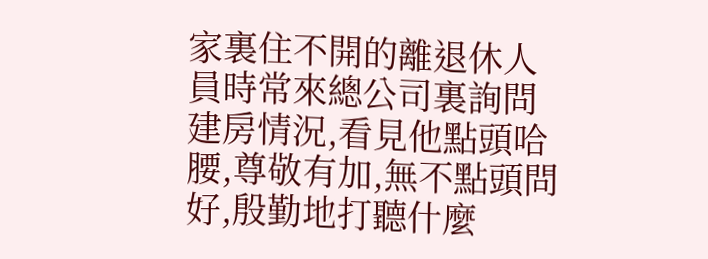家裏住不開的離退休人員時常來總公司裏詢問建房情況,看見他點頭哈腰,尊敬有加,無不點頭問好,殷勤地打聽什麼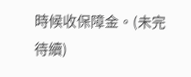時候收保障金。(未完待續)